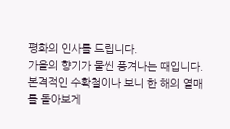평화의 인사를 드립니다.
가을의 향기가 물씬 풍겨나는 때입니다.
본격적인 수확철이나 보니 한 해의 열매를 돌아보게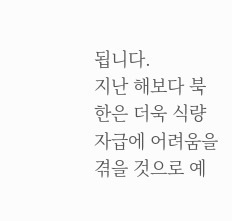됩니다.
지난 해보다 북한은 더욱 식량 자급에 어려움을 겪을 것으로 예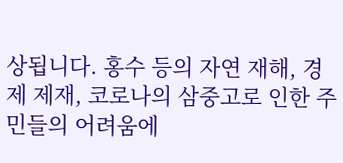상됩니다. 홍수 등의 자연 재해, 경제 제재, 코로나의 삼중고로 인한 주민들의 어려움에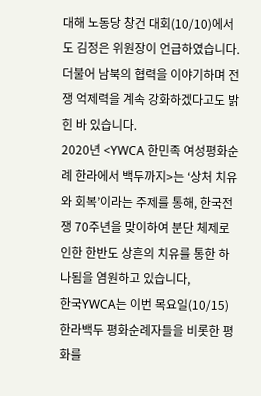대해 노동당 창건 대회(10/10)에서도 김정은 위원장이 언급하였습니다. 더불어 남북의 협력을 이야기하며 전쟁 억제력을 계속 강화하겠다고도 밝힌 바 있습니다.
2020년 <YWCA 한민족 여성평화순례 한라에서 백두까지>는 ‘상처 치유와 회복’이라는 주제를 통해, 한국전쟁 70주년을 맞이하여 분단 체제로 인한 한반도 상흔의 치유를 통한 하나됨을 염원하고 있습니다,
한국YWCA는 이번 목요일(10/15) 한라백두 평화순례자들을 비롯한 평화를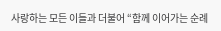사랑하는 모든 이들과 더불어 “함께 이어가는 순례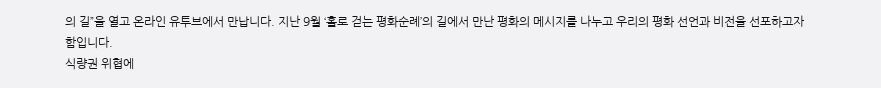의 길”을 열고 온라인 유투브에서 만납니다. 지난 9월 ‘홀로 걷는 평화순례’의 길에서 만난 평화의 메시지를 나누고 우리의 평화 선언과 비전을 선포하고자 함입니다.
식량권 위협에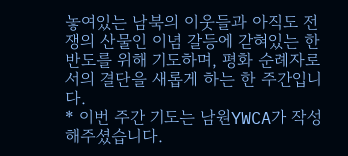놓여있는 남북의 이웃들과 아직도 전쟁의 산물인 이념 갈등에 갇혀있는 한반도를 위해 기도하며, 평화 순례자로서의 결단을 새롭게 하는 한 주간입니다.
* 이번 주간 기도는 남원YWCA가 작성해주셨습니다.